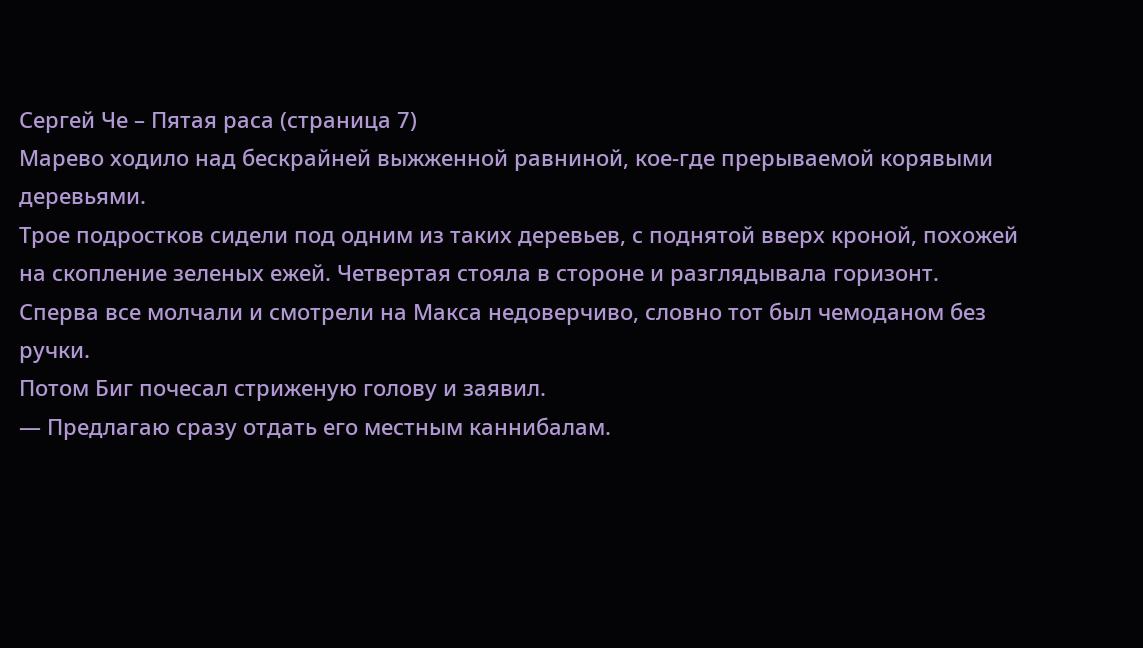Сергей Че – Пятая раса (страница 7)
Марево ходило над бескрайней выжженной равниной, кое-где прерываемой корявыми деревьями.
Трое подростков сидели под одним из таких деревьев, с поднятой вверх кроной, похожей на скопление зеленых ежей. Четвертая стояла в стороне и разглядывала горизонт.
Сперва все молчали и смотрели на Макса недоверчиво, словно тот был чемоданом без ручки.
Потом Биг почесал стриженую голову и заявил.
— Предлагаю сразу отдать его местным каннибалам.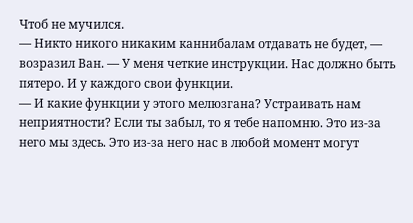Чтоб не мучился.
— Никто никого никаким каннибалам отдавать не будет, — возразил Ван. — У меня четкие инструкции. Нас должно быть пятеро. И у каждого свои функции.
— И какие функции у этого мелюзгана? Устраивать нам неприятности? Если ты забыл, то я тебе напомню. Это из-за него мы здесь. Это из-за него нас в любой момент могут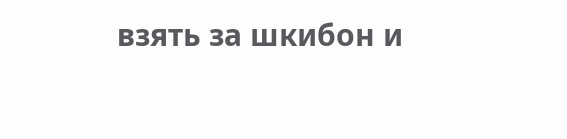взять за шкибон и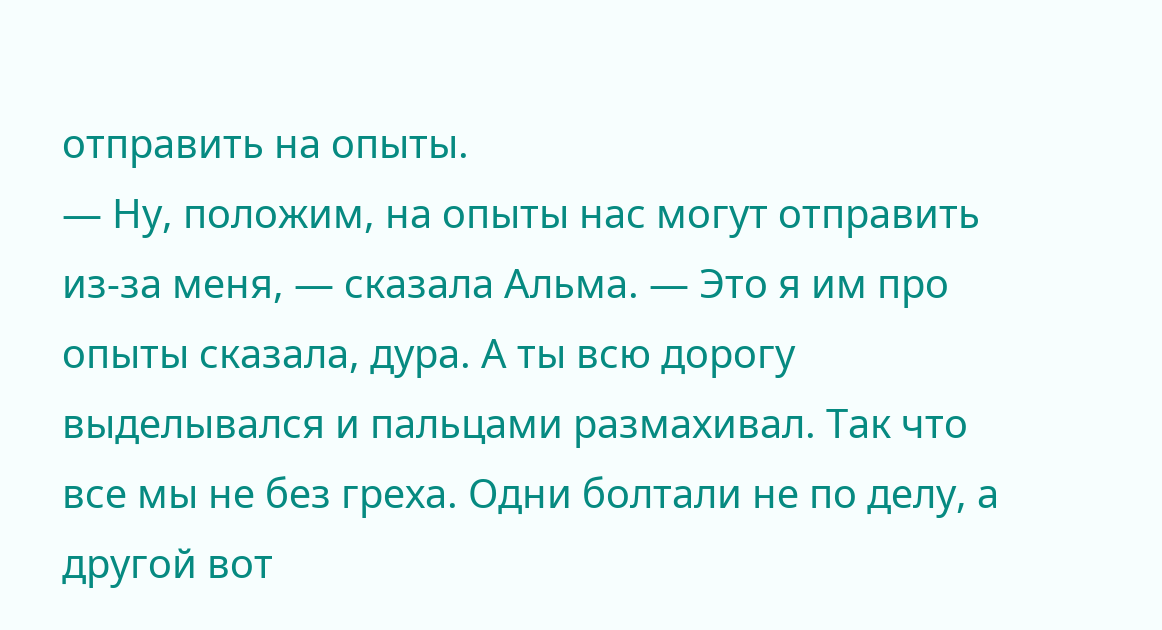отправить на опыты.
— Ну, положим, на опыты нас могут отправить из-за меня, — сказала Альма. — Это я им про опыты сказала, дура. А ты всю дорогу выделывался и пальцами размахивал. Так что все мы не без греха. Одни болтали не по делу, а другой вот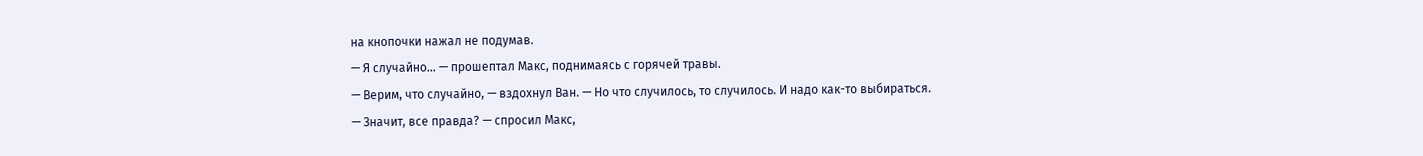на кнопочки нажал не подумав.
— Я случайно… — прошептал Макс, поднимаясь с горячей травы.
— Верим, что случайно, — вздохнул Ван. — Но что случилось, то случилось. И надо как-то выбираться.
— Значит, все правда? — спросил Макс,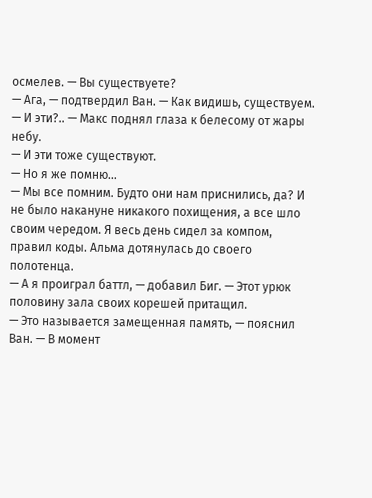осмелев. — Вы существуете?
— Ага, — подтвердил Ван. — Как видишь, существуем.
— И эти?.. — Макс поднял глаза к белесому от жары небу.
— И эти тоже существуют.
— Но я же помню…
— Мы все помним. Будто они нам приснились, да? И не было накануне никакого похищения, а все шло своим чередом. Я весь день сидел за компом, правил коды. Альма дотянулась до своего полотенца.
— А я проиграл баттл, — добавил Биг. — Этот урюк половину зала своих корешей притащил.
— Это называется замещенная память, — пояснил Ван. — В момент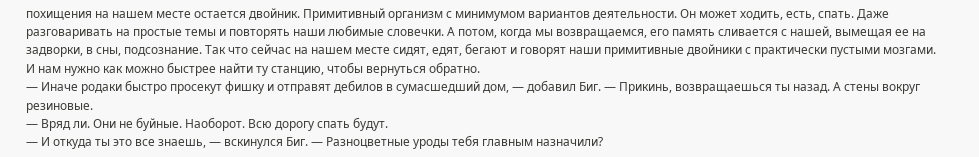похищения на нашем месте остается двойник. Примитивный организм с минимумом вариантов деятельности. Он может ходить, есть, спать. Даже разговаривать на простые темы и повторять наши любимые словечки. А потом, когда мы возвращаемся, его память сливается с нашей, вымещая ее на задворки, в сны, подсознание. Так что сейчас на нашем месте сидят, едят, бегают и говорят наши примитивные двойники с практически пустыми мозгами. И нам нужно как можно быстрее найти ту станцию, чтобы вернуться обратно.
— Иначе родаки быстро просекут фишку и отправят дебилов в сумасшедший дом, — добавил Биг. — Прикинь, возвращаешься ты назад. А стены вокруг резиновые.
— Вряд ли. Они не буйные. Наоборот. Всю дорогу спать будут.
— И откуда ты это все знаешь, — вскинулся Биг. — Разноцветные уроды тебя главным назначили?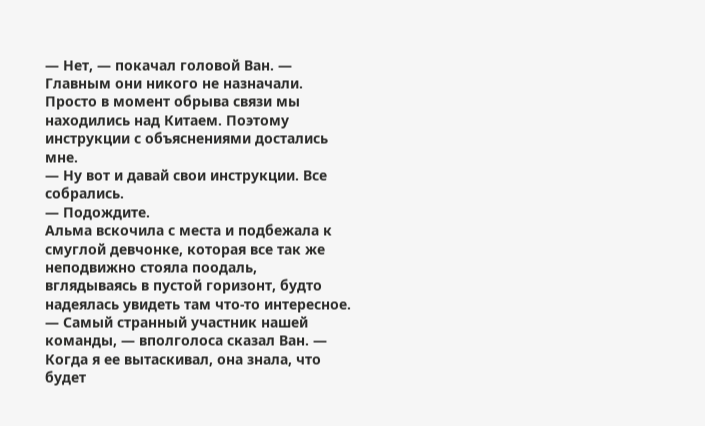— Нет, — покачал головой Ван. — Главным они никого не назначали. Просто в момент обрыва связи мы находились над Китаем. Поэтому инструкции с объяснениями достались мне.
— Ну вот и давай свои инструкции. Все собрались.
— Подождите.
Альма вскочила с места и подбежала к смуглой девчонке, которая все так же неподвижно стояла поодаль, вглядываясь в пустой горизонт, будто надеялась увидеть там что-то интересное.
— Самый странный участник нашей команды, — вполголоса сказал Ван. — Когда я ее вытаскивал, она знала, что будет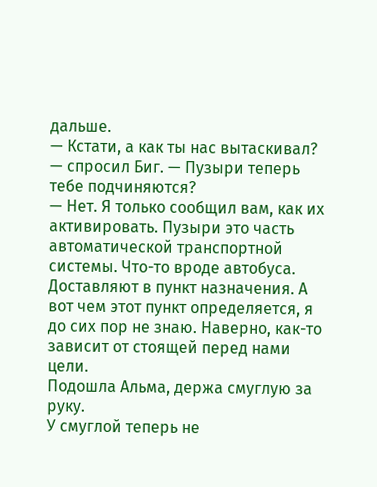дальше.
— Кстати, а как ты нас вытаскивал? — спросил Биг. — Пузыри теперь тебе подчиняются?
— Нет. Я только сообщил вам, как их активировать. Пузыри это часть автоматической транспортной системы. Что-то вроде автобуса. Доставляют в пункт назначения. А вот чем этот пункт определяется, я до сих пор не знаю. Наверно, как-то зависит от стоящей перед нами цели.
Подошла Альма, держа смуглую за руку.
У смуглой теперь не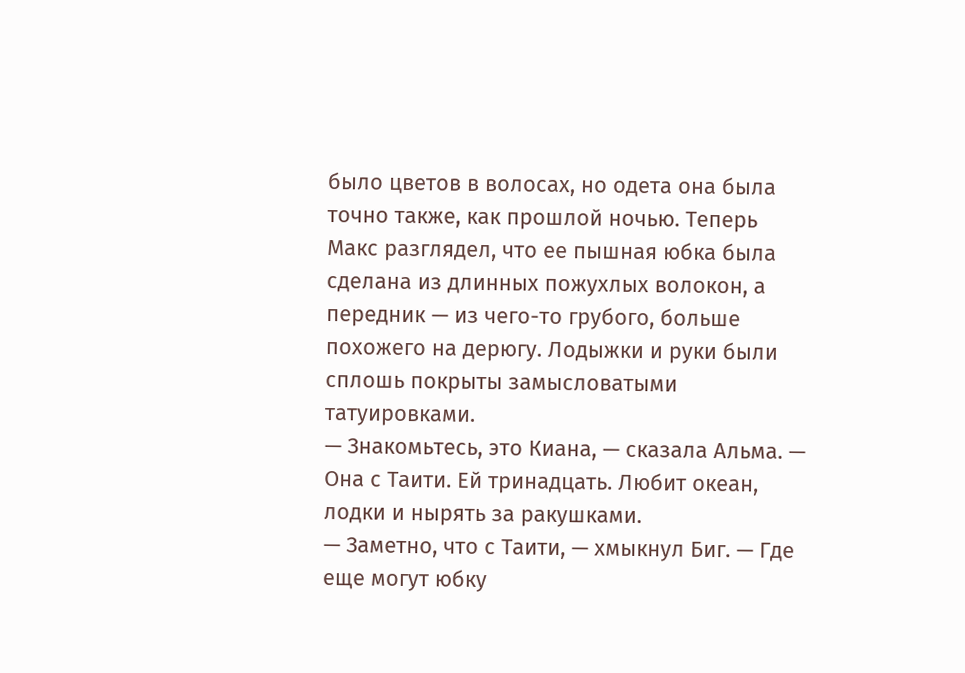было цветов в волосах, но одета она была точно также, как прошлой ночью. Теперь Макс разглядел, что ее пышная юбка была сделана из длинных пожухлых волокон, а передник — из чего-то грубого, больше похожего на дерюгу. Лодыжки и руки были сплошь покрыты замысловатыми татуировками.
— Знакомьтесь, это Киана, — сказала Альма. — Она с Таити. Ей тринадцать. Любит океан, лодки и нырять за ракушками.
— Заметно, что с Таити, — хмыкнул Биг. — Где еще могут юбку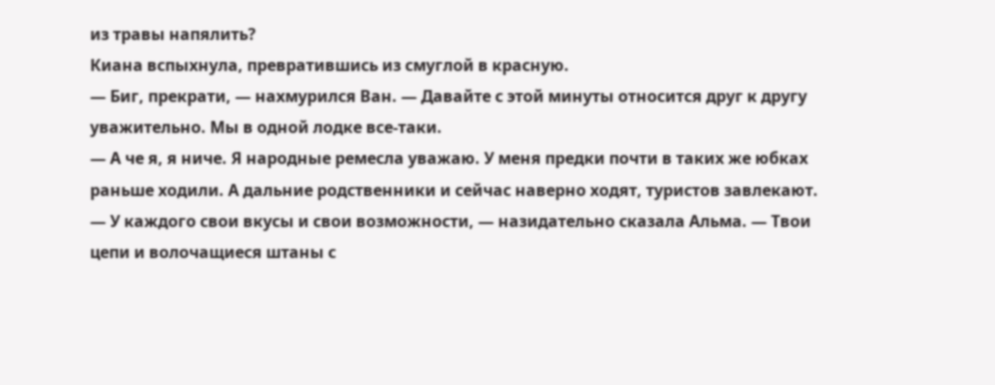из травы напялить?
Киана вспыхнула, превратившись из смуглой в красную.
— Биг, прекрати, — нахмурился Ван. — Давайте с этой минуты относится друг к другу уважительно. Мы в одной лодке все-таки.
— А че я, я ниче. Я народные ремесла уважаю. У меня предки почти в таких же юбках раньше ходили. А дальние родственники и сейчас наверно ходят, туристов завлекают.
— У каждого свои вкусы и свои возможности, — назидательно сказала Альма. — Твои цепи и волочащиеся штаны с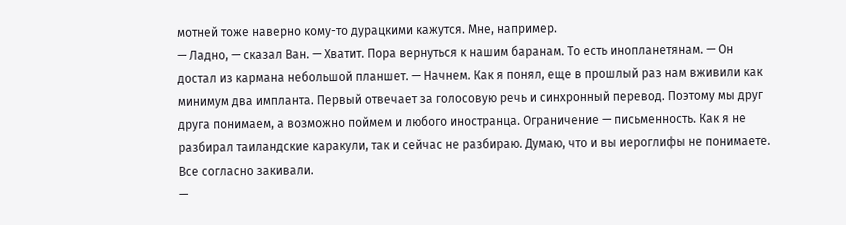мотней тоже наверно кому-то дурацкими кажутся. Мне, например.
— Ладно, — сказал Ван. — Хватит. Пора вернуться к нашим баранам. То есть инопланетянам. — Он достал из кармана небольшой планшет. — Начнем. Как я понял, еще в прошлый раз нам вживили как минимум два импланта. Первый отвечает за голосовую речь и синхронный перевод. Поэтому мы друг друга понимаем, а возможно поймем и любого иностранца. Ограничение — письменность. Как я не разбирал таиландские каракули, так и сейчас не разбираю. Думаю, что и вы иероглифы не понимаете.
Все согласно закивали.
—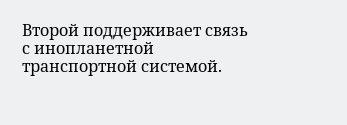Второй поддерживает связь с инопланетной транспортной системой.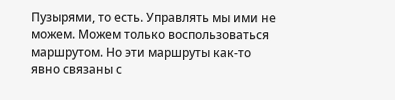Пузырями, то есть. Управлять мы ими не можем. Можем только воспользоваться маршрутом. Но эти маршруты как-то явно связаны с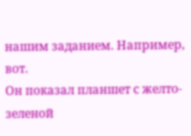нашим заданием. Например, вот.
Он показал планшет с желто-зеленой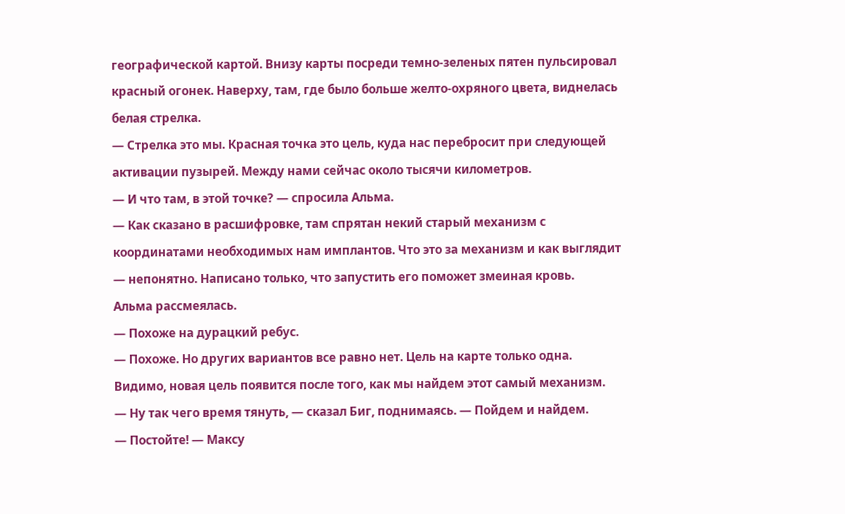географической картой. Внизу карты посреди темно-зеленых пятен пульсировал красный огонек. Наверху, там, где было больше желто-охряного цвета, виднелась белая стрелка.
— Стрелка это мы. Красная точка это цель, куда нас перебросит при следующей активации пузырей. Между нами сейчас около тысячи километров.
— И что там, в этой точке? — спросила Альма.
— Как сказано в расшифровке, там спрятан некий старый механизм с координатами необходимых нам имплантов. Что это за механизм и как выглядит — непонятно. Написано только, что запустить его поможет змеиная кровь.
Альма рассмеялась.
— Похоже на дурацкий ребус.
— Похоже. Но других вариантов все равно нет. Цель на карте только одна. Видимо, новая цель появится после того, как мы найдем этот самый механизм.
— Ну так чего время тянуть, — сказал Биг, поднимаясь. — Пойдем и найдем.
— Постойте! — Максу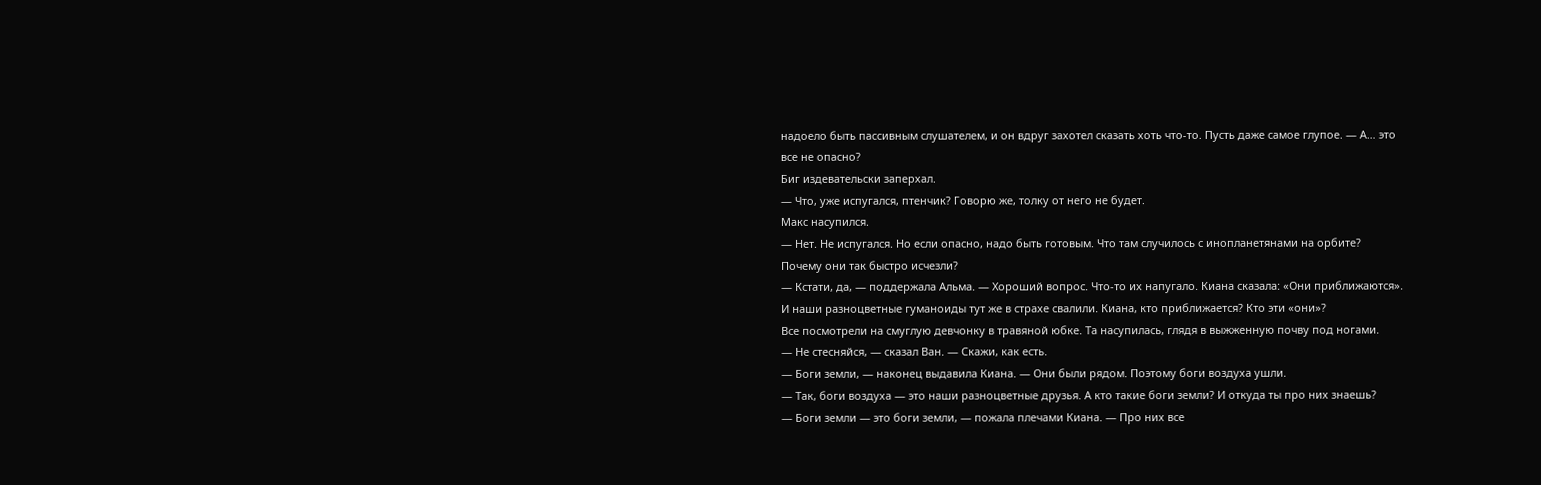надоело быть пассивным слушателем, и он вдруг захотел сказать хоть что-то. Пусть даже самое глупое. — А… это все не опасно?
Биг издевательски заперхал.
— Что, уже испугался, птенчик? Говорю же, толку от него не будет.
Макс насупился.
— Нет. Не испугался. Но если опасно, надо быть готовым. Что там случилось с инопланетянами на орбите? Почему они так быстро исчезли?
— Кстати, да, — поддержала Альма. — Хороший вопрос. Что-то их напугало. Киана сказала: «Они приближаются». И наши разноцветные гуманоиды тут же в страхе свалили. Киана, кто приближается? Кто эти «они»?
Все посмотрели на смуглую девчонку в травяной юбке. Та насупилась, глядя в выжженную почву под ногами.
— Не стесняйся, — сказал Ван. — Скажи, как есть.
— Боги земли, — наконец выдавила Киана. — Они были рядом. Поэтому боги воздуха ушли.
— Так, боги воздуха — это наши разноцветные друзья. А кто такие боги земли? И откуда ты про них знаешь?
— Боги земли — это боги земли, — пожала плечами Киана. — Про них все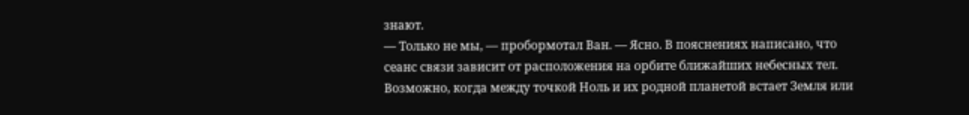знают.
— Только не мы, — пробормотал Ван. — Ясно. В пояснениях написано, что сеанс связи зависит от расположения на орбите ближайших небесных тел. Возможно, когда между точкой Ноль и их родной планетой встает Земля или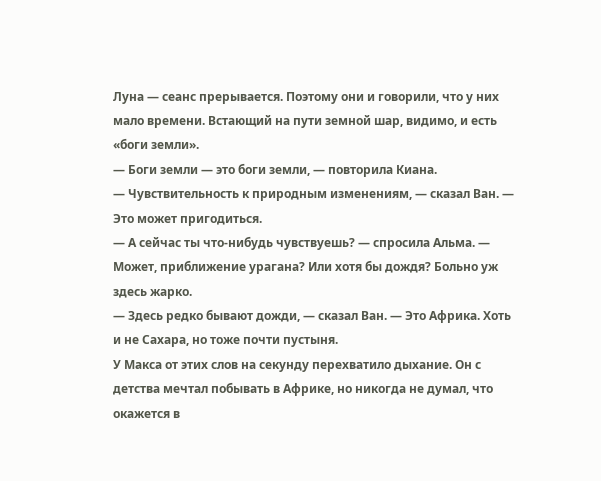Луна — сеанс прерывается. Поэтому они и говорили, что у них мало времени. Встающий на пути земной шар, видимо, и есть «боги земли».
— Боги земли — это боги земли, — повторила Киана.
— Чувствительность к природным изменениям, — сказал Ван. — Это может пригодиться.
— А сейчас ты что-нибудь чувствуешь? — спросила Альма. — Может, приближение урагана? Или хотя бы дождя? Больно уж здесь жарко.
— Здесь редко бывают дожди, — сказал Ван. — Это Африка. Хоть и не Сахара, но тоже почти пустыня.
У Макса от этих слов на секунду перехватило дыхание. Он с детства мечтал побывать в Африке, но никогда не думал, что окажется в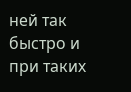ней так быстро и при таких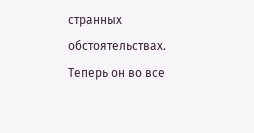странных обстоятельствах. Теперь он во все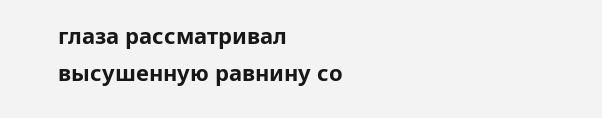глаза рассматривал высушенную равнину со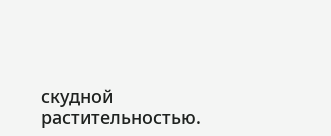скудной растительностью.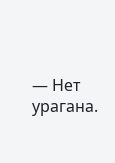— Нет урагана.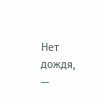Нет дождя, —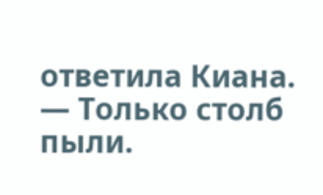ответила Киана. — Только столб пыли.